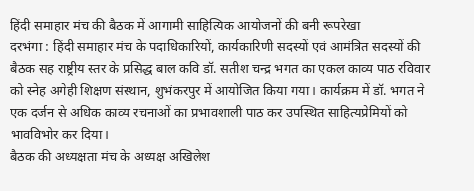हिंदी समाहार मंच की बैठक में आगामी साहित्यिक आयोजनों की बनी रूपरेखा
दरभंगा : हिंदी समाहार मंच के पदाधिकारियों, कार्यकारिणी सदस्यों एवं आमंत्रित सदस्यों की बैठक सह राष्ट्रीय स्तर के प्रसिद्ध बाल कवि डॉ. सतीश चन्द्र भगत का एकल काव्य पाठ रविवार को स्नेह अगेही शिक्षण संस्थान, शुभंकरपुर में आयोजित किया गया। कार्यक्रम में डॉ. भगत ने एक दर्जन से अधिक काव्य रचनाओं का प्रभावशाली पाठ कर उपस्थित साहित्यप्रेमियों को भावविभोर कर दिया।
बैठक की अध्यक्षता मंच के अध्यक्ष अखिलेश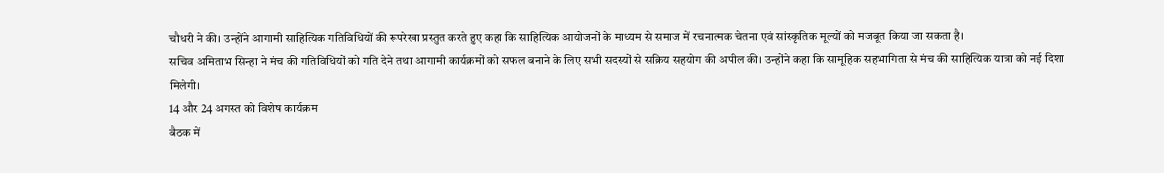चौधरी ने की। उन्होंने आगामी साहित्यिक गतिविधियों की रूपरेखा प्रस्तुत करते हुए कहा कि साहित्यिक आयोजनों के माध्यम से समाज में रचनात्मक चेतना एवं सांस्कृतिक मूल्यों को मजबूत किया जा सकता है।
सचिव अमिताभ सिन्हा ने मंच की गतिविधियों को गति देने तथा आगामी कार्यक्रमों को सफल बनाने के लिए सभी सदस्यों से सक्रिय सहयोग की अपील की। उन्होंने कहा कि सामूहिक सहभागिता से मंच की साहित्यिक यात्रा को नई दिशा मिलेगी।
14 और 24 अगस्त को विशेष कार्यक्रम
बैठक में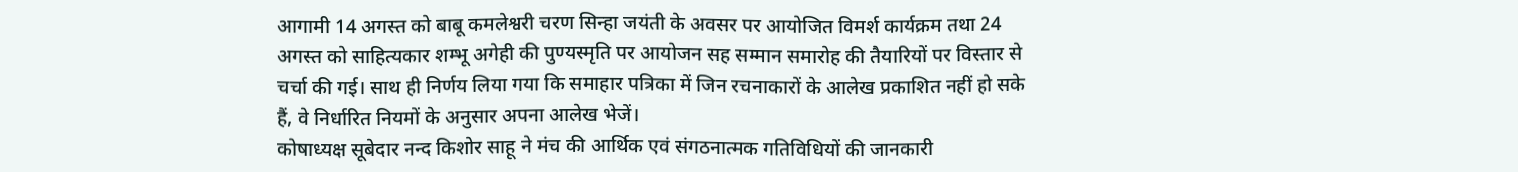आगामी 14 अगस्त को बाबू कमलेश्वरी चरण सिन्हा जयंती के अवसर पर आयोजित विमर्श कार्यक्रम तथा 24 अगस्त को साहित्यकार शम्भू अगेही की पुण्यस्मृति पर आयोजन सह सम्मान समारोह की तैयारियों पर विस्तार से चर्चा की गई। साथ ही निर्णय लिया गया कि समाहार पत्रिका में जिन रचनाकारों के आलेख प्रकाशित नहीं हो सके हैं, वे निर्धारित नियमों के अनुसार अपना आलेख भेजें।
कोषाध्यक्ष सूबेदार नन्द किशोर साहू ने मंच की आर्थिक एवं संगठनात्मक गतिविधियों की जानकारी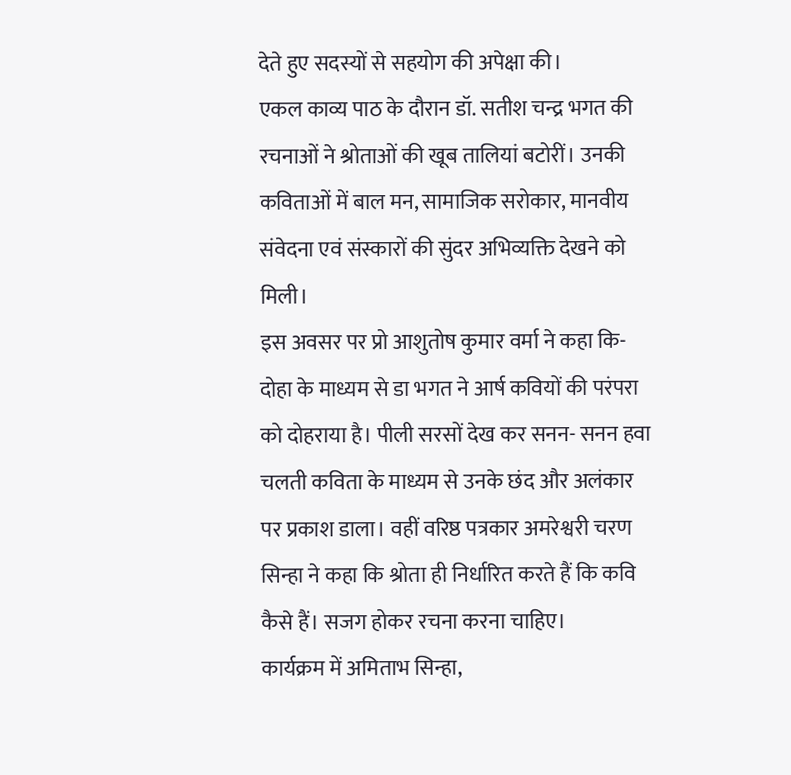देते हुए सदस्यों से सहयोग की अपेक्षा की।
एकल काव्य पाठ के दौरान डॉ. सतीश चन्द्र भगत की रचनाओं ने श्रोताओं की खूब तालियां बटोरीं। उनकी कविताओं में बाल मन, सामाजिक सरोकार, मानवीय संवेदना एवं संस्कारों की सुंदर अभिव्यक्ति देखने को मिली।
इस अवसर पर प्रो आशुतोष कुमार वर्मा ने कहा कि- दोहा के माध्यम से डा भगत ने आर्ष कवियों की परंपरा को दोहराया है। पीली सरसों देख कर सनन- सनन हवा चलती कविता के माध्यम से उनके छंद और अलंकार पर प्रकाश डाला। वहीं वरिष्ठ पत्रकार अमरेश्वरी चरण सिन्हा ने कहा कि श्रोता ही निर्धारित करते हैं कि कवि कैसे हैं। सजग होकर रचना करना चाहिए।
कार्यक्रम में अमिताभ सिन्हा,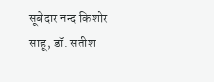सूबेदार नन्द किशोर साहू, डॉ. सतीश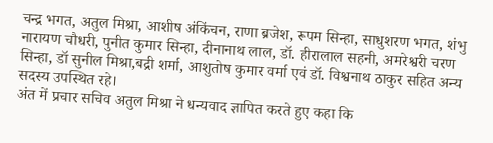चन्द्र भगत, अतुल मिश्रा, आशीष अंकिंचन, राणा ब्रजेश, रूपम सिन्हा, साधुशरण भगत, शंभु नारायण चौधरी, पुनीत कुमार सिन्हा, दीनानाथ लाल, डॉ. हीरालाल सहनी, अमरेश्वरी चरण सिन्हा, डॉ सुनील मिश्रा,बद्री शर्मा, आशुतोष कुमार वर्मा एवं डॉ. विश्वनाथ ठाकुर सहित अन्य सदस्य उपस्थित रहे।
अंत में प्रचार सचिव अतुल मिश्रा ने धन्यवाद ज्ञापित करते हुए कहा कि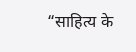“साहित्य के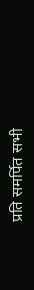प्रति समर्पित सभी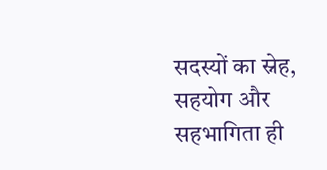सदस्यों का स्नेह, सहयोग और सहभागिता ही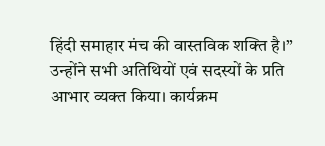हिंदी समाहार मंच की वास्तविक शक्ति है।” उन्होंने सभी अतिथियों एवं सदस्यों के प्रति आभार व्यक्त किया। कार्यक्रम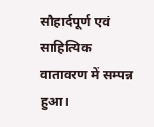सौहार्दपूर्ण एवं साहित्यिक वातावरण में सम्पन्न हुआ।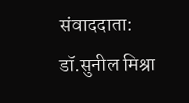संवाददाता: डॉ.सुनील मिश्रा